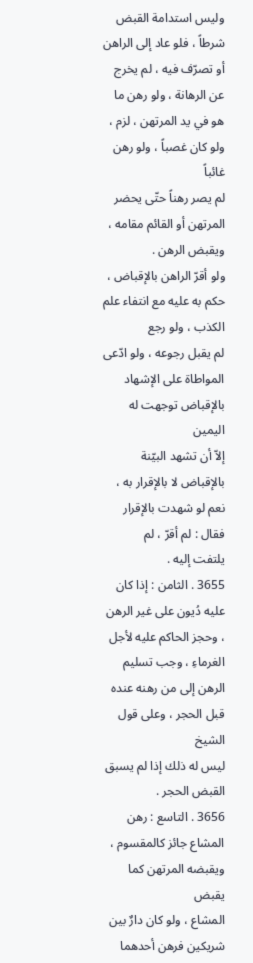وليس استدامة القبض شرطاً ، فلو عاد إلى الراهن أو تصرّف فيه ، لم يخرج
عن الرهانة ، ولو رهن ما هو في يد المرتهن ، لزم ، ولو كان غصباً ، ولو رهن غائباً
لم يصر رهناً حتّى يحضر المرتهن أو القائم مقامه ، ويقبض الرهن .
ولو أقرّ الراهن بالإقباض ، حكم به عليه مع انتفاء علم الكذب ، ولو رجع
لم يقبل رجوعه ، ولو ادّعى المواطاة على الإشهاد بالإقباض توجهت له اليمين
إلاّ أن تشهد البيّنة بالإقباض لا بالإقرار به ، نعم لو شهدت بالإقرار فقال : لم أقرّ ، لم
يلتفت إليه .
3655 . الثامن : إذا كان عليه دُيون على غير الرهن ، وحجز الحاكم عليه لأجل
الغرماءِ ، وجب تسليم الرهن إلى من رهنه عنده قبل الحجر ، وعلى قول الشيخ
ليس له ذلك إذا لم يسبق القبض الحجر .
3656 . التاسع : رهن المشاع جائز كالمقسوم ، ويقبضه المرتهن كما يقبض
المشاع ، ولو كان دارٌ بين شريكين فرهن أحدهما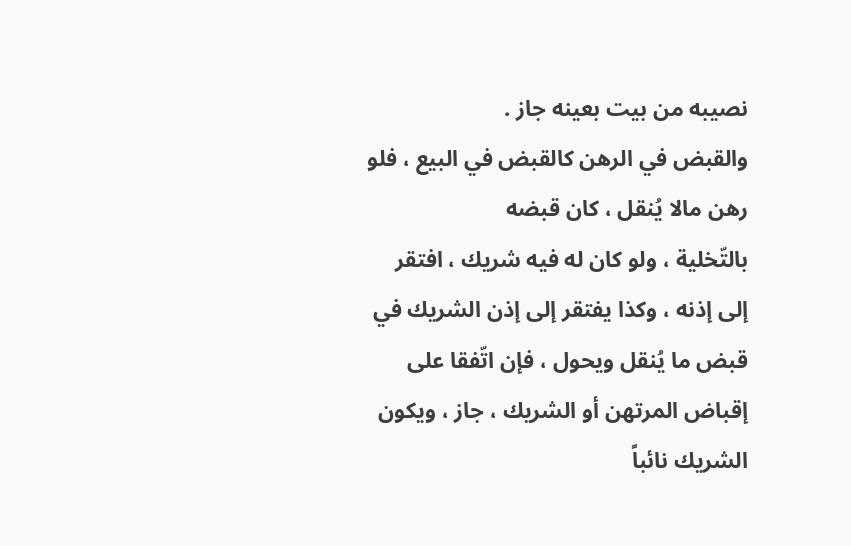نصيبه من بيت بعينه جاز .
والقبض في الرهن كالقبض في البيع ، فلو رهن مالا يُنقل ، كان قبضه
بالتّخلية ، ولو كان له فيه شريك ، افتقر إلى إذنه ، وكذا يفتقر إلى إذن الشريك في
قبض ما يُنقل ويحول ، فإن اتّفقا على إقباض المرتهن أو الشريك ، جاز ، ويكون
الشريك نائباً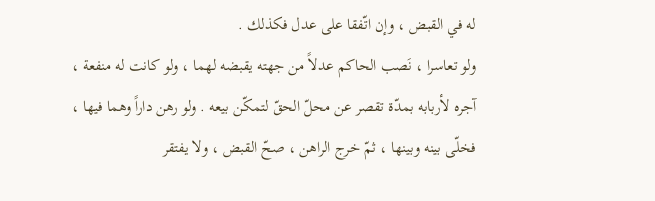له في القبض ، وإن اتّفقا على عدل فكذلك .
ولو تعاسرا ، نَصب الحاكم عدلاً من جهته يقبضه لهما ، ولو كانت له منفعة ،
آجره لأربابه بمدّة تقصر عن محلّ الحقّ لتمكّن بيعه . ولو رهن داراً وهما فيها ،
فخلّى بينه وبينها ، ثمّ خرج الراهن ، صحّ القبض ، ولا يفتقر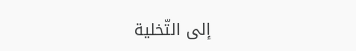إلى التّخلية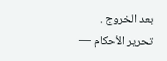بعد الخروج .
تحرير الأحكام —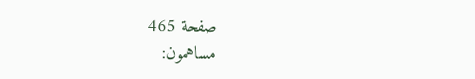صفحة 465
مساهمون: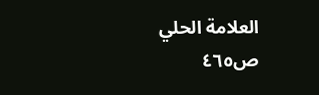العلامة الحلي
ص٤٦٥